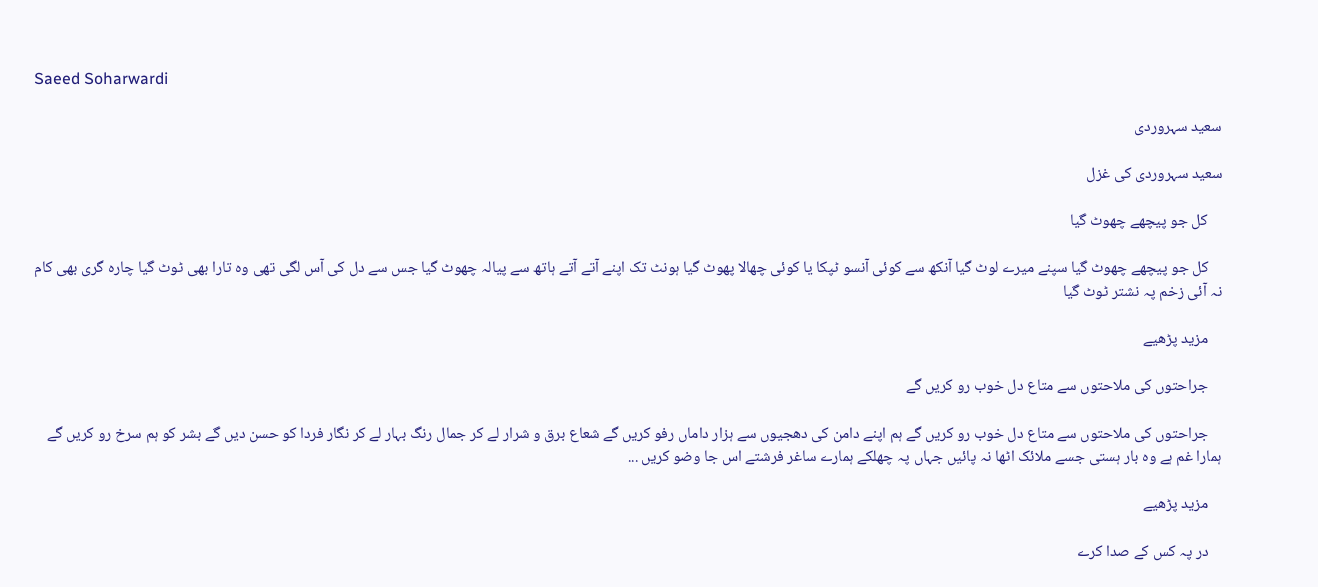Saeed Soharwardi

سعید سہروردی

سعید سہروردی کی غزل

    کل جو پیچھے چھوٹ گیا

    کل جو پیچھے چھوٹ گیا سپنے میرے لوٹ گیا آنکھ سے کوئی آنسو ٹپکا یا کوئی چھالا پھوٹ گیا ہونٹ تک اپنے آتے آتے ہاتھ سے پیالہ چھوٹ گیا جس سے دل کی آس لگی تھی وہ تارا بھی ٹوٹ گیا چارہ گری بھی کام نہ آئی زخم پہ نشتر ٹوٹ گیا

    مزید پڑھیے

    جراحتوں کی ملاحتوں سے متاع دل خوب رو کریں گے

    جراحتوں کی ملاحتوں سے متاع دل خوب رو کریں گے ہم اپنے دامن کی دھجیوں سے ہزار داماں رفو کریں گے شعاع برق و شرار لے کر جمال رنگ بہار لے کر نگار فردا کو حسن دیں گے بشر کو ہم سرخ رو کریں گے ہمارا غم ہے وہ بار ہستی جسے ملائک اٹھا نہ پائیں جہاں پہ چھلکے ہمارے ساغر فرشتے اس جا وضو کریں ...

    مزید پڑھیے

    در پہ کس کے صدا کرے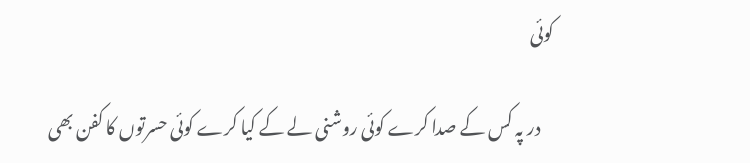کوئی

    در پہ کس کے صدا کرے کوئی روشنی لے کے کیا کرے کوئی حسرتوں کا کفن بھی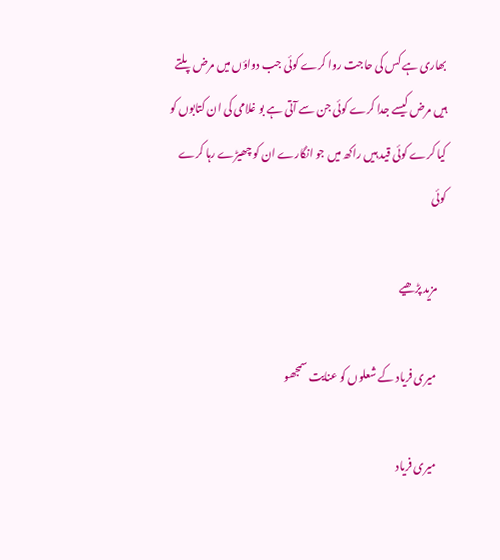بھاری ہے کس کی حاجت روا کرے کوئی جب دواؤں میں مرض پلتے ہیں مرض کیسے جدا کرے کوئی جن سے آتی ہے بو غلامی کی ان کتابوں کو کیا کرے کوئی قید ہیں راکھ میں جو انگارے ان کو چھیڑے رہا کرے کوئی

    مزید پڑھیے

    میری فریاد کے شعلوں کو عنایت سمجھو

    میری فریاد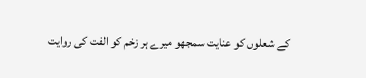کے شعلوں کو عنایت سمجھو میرے ہر زخم کو الفت کی روایت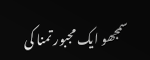سمجھو ایک مجبور تمنا کی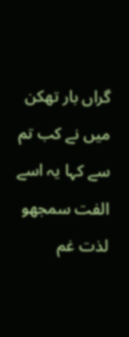گراں بار تھکن میں نے کب تم سے کہا یہ اسے الفت سمجھو لذت غم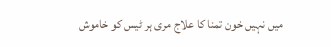میں نہیں خون تمنا کا علاج مری ہر ٹیس کو خاموش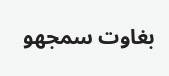بغاوت سمجھو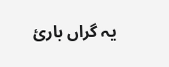یہ گراں باریٔ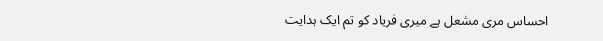احساس مری مشعل ہے میری فریاد کو تم ایک ہدایت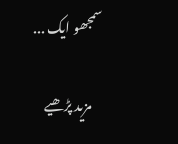سمجھو ایک ...

    مزید پڑھیے